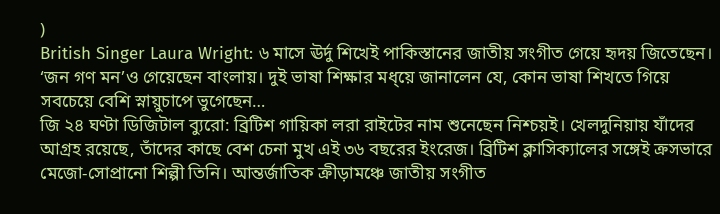)
British Singer Laura Wright: ৬ মাসে ঊর্দু শিখেই পাকিস্তানের জাতীয় সংগীত গেয়ে হৃদয় জিতেছেন। ‘জন গণ মন’ও গেয়েছেন বাংলায়। দুই ভাষা শিক্ষার মধ্য়ে জানালেন যে, কোন ভাষা শিখতে গিয়ে সবচেয়ে বেশি স্নায়ুচাপে ভুগেছেন…
জি ২৪ ঘণ্টা ডিজিটাল ব্যুরো: ব্রিটিশ গায়িকা লরা রাইটের নাম শুনেছেন নিশ্চয়ই। খেলদুনিয়ায় যাঁদের আগ্রহ রয়েছে, তাঁদের কাছে বেশ চেনা মুখ এই ৩৬ বছরের ইংরেজ। ব্রিটিশ ক্লাসিক্যালের সঙ্গেই ক্রসভারে মেজো-সোপ্রানো শিল্পী তিনি। আন্তর্জাতিক ক্রীড়ামঞ্চে জাতীয় সংগীত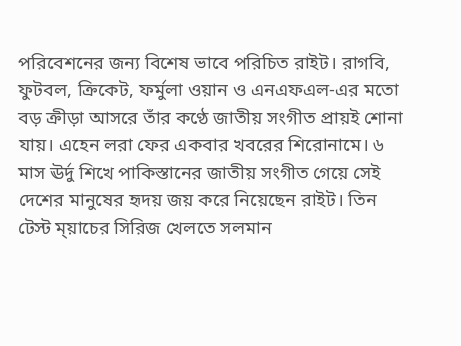পরিবেশনের জন্য বিশেষ ভাবে পরিচিত রাইট। রাগবি, ফুটবল, ক্রিকেট, ফর্মুলা ওয়ান ও এনএফএল-এর মতো বড় ক্রীড়া আসরে তাঁর কণ্ঠে জাতীয় সংগীত প্রায়ই শোনা যায়। এহেন লরা ফের একবার খবরের শিরোনামে। ৬ মাস ঊর্দু শিখে পাকিস্তানের জাতীয় সংগীত গেয়ে সেই দেশের মানুষের হৃদয় জয় করে নিয়েছেন রাইট। তিন টেস্ট ম্য়াচের সিরিজ খেলতে সলমান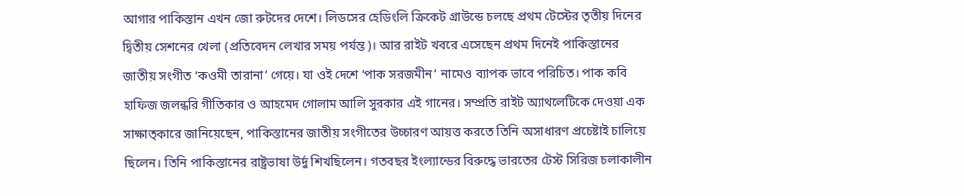আগার পাকিস্তান এখন জো রুটদের দেশে। লিডসের হেডিংলি ক্রিকেট গ্রাউন্ডে চলছে প্রথম টেস্টের তৃতীয় দিনের দ্বিতীয় সেশনের খেলা (প্রতিবেদন লেখার সময় পর্যন্ত)। আর রাইট খবরে এসেছেন প্রথম দিনেই পাকিস্তানের জাতীয় সংগীত ‘কওমী তারানা’ গেয়ে। যা ওই দেশে ‘পাক সরজমীন’ নামেও ব্যাপক ভাবে পরিচিত। পাক কবি হাফিজ জলন্ধরি গীতিকার ও আহমেদ গোলাম আলি সুরকার এই গানের। সম্প্রতি রাইট অ্যাথলেটিকে দেওয়া এক সাক্ষাত্কারে জানিয়েছেন, পাকিস্তানের জাতীয় সংগীতের উচ্চারণ আয়ত্ত করতে তিনি অসাধারণ প্রচেষ্টাই চালিয়ে ছিলেন। তিনি পাকিস্তানের রাষ্ট্রভাষা উর্দু শিখছিলেন। গতবছর ইংল্যান্ডের বিরুদ্ধে ভারতের টেস্ট সিরিজ চলাকালীন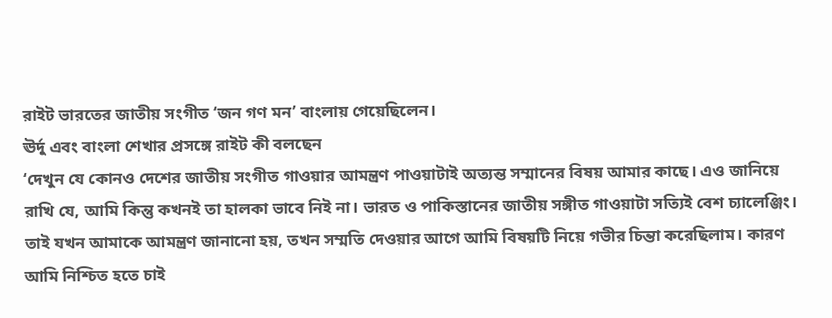রাইট ভারতের জাতীয় সংগীত ‘জন গণ মন’ বাংলায় গেয়েছিলেন।
ঊর্দু এবং বাংলা শেখার প্রসঙ্গে রাইট কী বলছেন
‘দেখুন যে কোনও দেশের জাতীয় সংগীত গাওয়ার আমন্ত্রণ পাওয়াটাই অত্যন্ত সম্মানের বিষয় আমার কাছে। এও জানিয়ে রাখি যে, আমি কিন্তু কখনই তা হালকা ভাবে নিই না। ভারত ও পাকিস্তানের জাতীয় সঙ্গীত গাওয়াটা সত্যিই বেশ চ্যালেঞ্জিং। তাই যখন আমাকে আমন্ত্রণ জানানো হয়, তখন সম্মতি দেওয়ার আগে আমি বিষয়টি নিয়ে গভীর চিন্তা করেছিলাম। কারণ আমি নিশ্চিত হতে চাই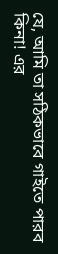যে, আমি তা সঠিকভাবে গাইতে পারব কিনা! এর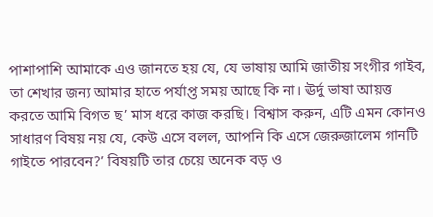পাশাপাশি আমাকে এও জানতে হয় যে, যে ভাষায় আমি জাতীয় সংগীর গাইব, তা শেখার জন্য আমার হাতে পর্যাপ্ত সময় আছে কি না। ঊর্দু ভাষা আয়ত্ত করতে আমি বিগত ছ’ মাস ধরে কাজ করছি। বিশ্বাস করুন, এটি এমন কোনও সাধারণ বিষয় নয় যে, কেউ এসে বলল, আপনি কি এসে জেরুজালেম গানটি গাইতে পারবেন?’ বিষয়টি তার চেয়ে অনেক বড় ও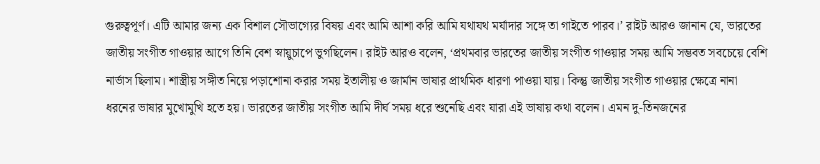গুরুত্বপূর্ণ। এটি আমার জন্য এক বিশাল সৌভাগ্যের বিষয় এবং আমি আশা করি আমি যথাযথ মর্যাদার সঙ্গে তা গাইতে পারব।’ রাইট আরও জানান যে, ভারতের জাতীয় সংগীত গাওয়ার আগে তিনি বেশ স্নায়ুচাপে ভুগছিলেন। রাইট আরও বলেন, ‘প্রথমবার ভারতের জাতীয় সংগীত গাওয়ার সময় আমি সম্ভবত সবচেয়ে বেশি নার্ভাস ছিলাম। শাস্ত্রীয় সঙ্গীত নিয়ে পড়াশোনা করার সময় ইতালীয় ও জার্মান ভাষার প্রাথমিক ধারণা পাওয়া যায়। কিন্তু জাতীয় সংগীত গাওয়ার ক্ষেত্রে নানা ধরনের ভাষার মুখোমুখি হতে হয়। ভারতের জাতীয় সংগীত আমি দীর্ঘ সময় ধরে শুনেছি এবং যারা এই ভাষায় কথা বলেন। এমন দু-তিনজনের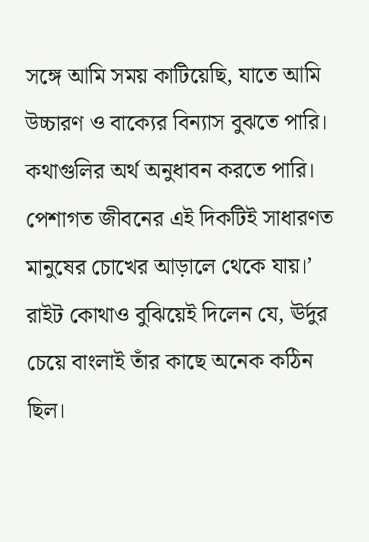সঙ্গে আমি সময় কাটিয়েছি, যাতে আমি উচ্চারণ ও বাক্যের বিন্যাস বুঝতে পারি। কথাগুলির অর্থ অনুধাবন করতে পারি। পেশাগত জীবনের এই দিকটিই সাধারণত মানুষের চোখের আড়ালে থেকে যায়।’ রাইট কোথাও বুঝিয়েই দিলেন যে, ঊর্দুর চেয়ে বাংলাই তাঁর কাছে অনেক কঠিন ছিল।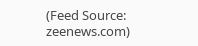(Feed Source: zeenews.com)